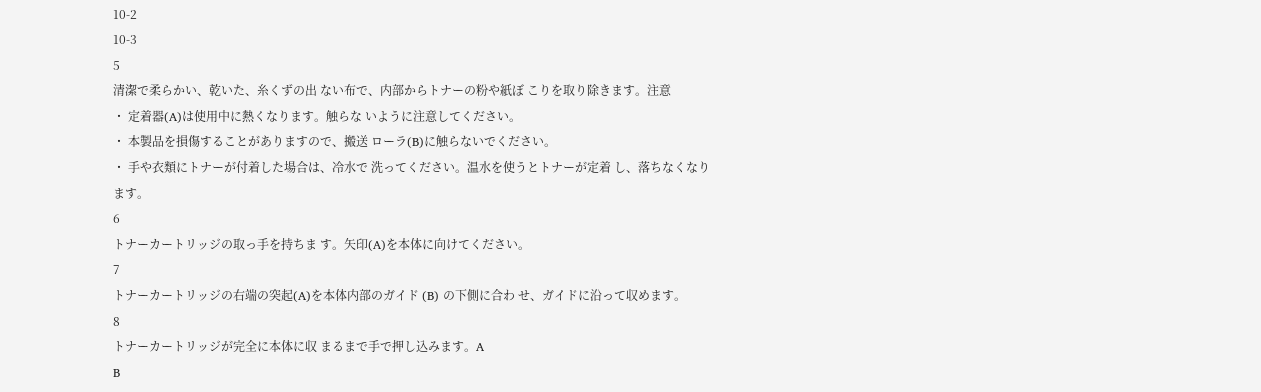10-2
10-3
5
清潔で柔らかい、乾いた、糸くずの出 ない布で、内部からトナーの粉や紙ぼ こりを取り除きます。注意
・ 定着器(A)は使用中に熱くなります。触らな いように注意してください。
・ 本製品を損傷することがありますので、搬送 ローラ(B)に触らないでください。
・ 手や衣類にトナーが付着した場合は、冷水で 洗ってください。温水を使うとトナーが定着 し、落ちなくなります。
6
トナーカートリッジの取っ手を持ちま す。矢印(A)を本体に向けてください。
7
トナーカートリッジの右端の突起(A)を本体内部のガイド (B) の下側に合わ せ、ガイドに沿って収めます。
8
トナーカートリッジが完全に本体に収 まるまで手で押し込みます。A
B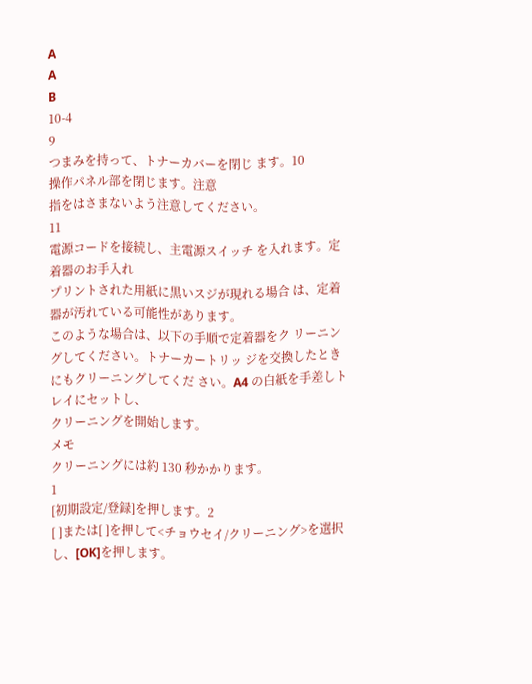A
A
B
10-4
9
つまみを持って、トナーカバーを閉じ ます。10
操作パネル部を閉じます。注意
指をはさまないよう注意してください。
11
電源コードを接続し、主電源スイッチ を入れます。定着器のお手入れ
プリントされた用紙に黒いスジが現れる場合 は、定着器が汚れている可能性があります。
このような場合は、以下の手順で定着器をク リーニングしてください。トナーカートリッ ジを交換したときにもクリーニングしてくだ さい。A4 の白紙を手差しトレイにセットし、
クリーニングを開始します。
メモ
クリーニングには約 130 秒かかります。
1
[初期設定/登録]を押します。2
[ ]または[ ]を押して<チョウセイ/クリーニング>を選択 し、[OK]を押します。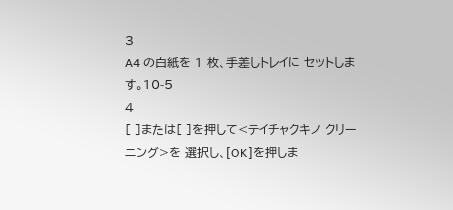3
A4 の白紙を 1 枚、手差しトレイに セットします。10-5
4
[ ]または[ ]を押して<テイチャクキノ クリーニング>を 選択し、[OK]を押しま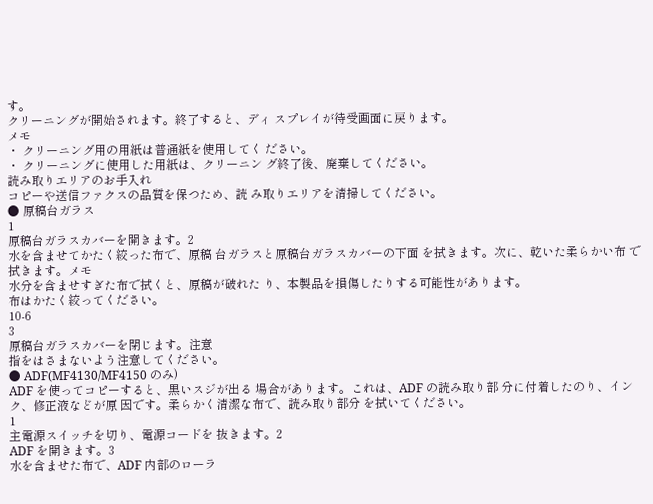す。
クリーニングが開始されます。終了すると、ディ スプレイが待受画面に戻ります。
メモ
・ クリーニング用の用紙は普通紙を使用してく ださい。
・ クリーニングに使用した用紙は、クリーニン グ終了後、廃棄してください。
読み取りエリアのお手入れ
コピーや送信ファクスの品質を保つため、読 み取りエリアを清掃してください。
● 原稿台ガラス
1
原稿台ガラスカバーを開きます。2
水を含ませてかたく絞った布で、原稿 台ガラスと原稿台ガラスカバーの下面 を拭きます。次に、乾いた柔らかい布 で拭きます。メモ
水分を含ませすぎた布で拭くと、原稿が破れた り、本製品を損傷したりする可能性があります。
布はかたく絞ってください。
10-6
3
原稿台ガラスカバーを閉じます。注意
指をはさまないよう注意してください。
● ADF(MF4130/MF4150 のみ)
ADF を使ってコピーすると、黒いスジが出る 場合があります。これは、ADF の読み取り部 分に付着したのり、インク、修正液などが原 因です。柔らかく清潔な布で、読み取り部分 を拭いてください。
1
主電源スイッチを切り、電源コードを 抜きます。2
ADF を開きます。3
水を含ませた布で、ADF 内部のローラ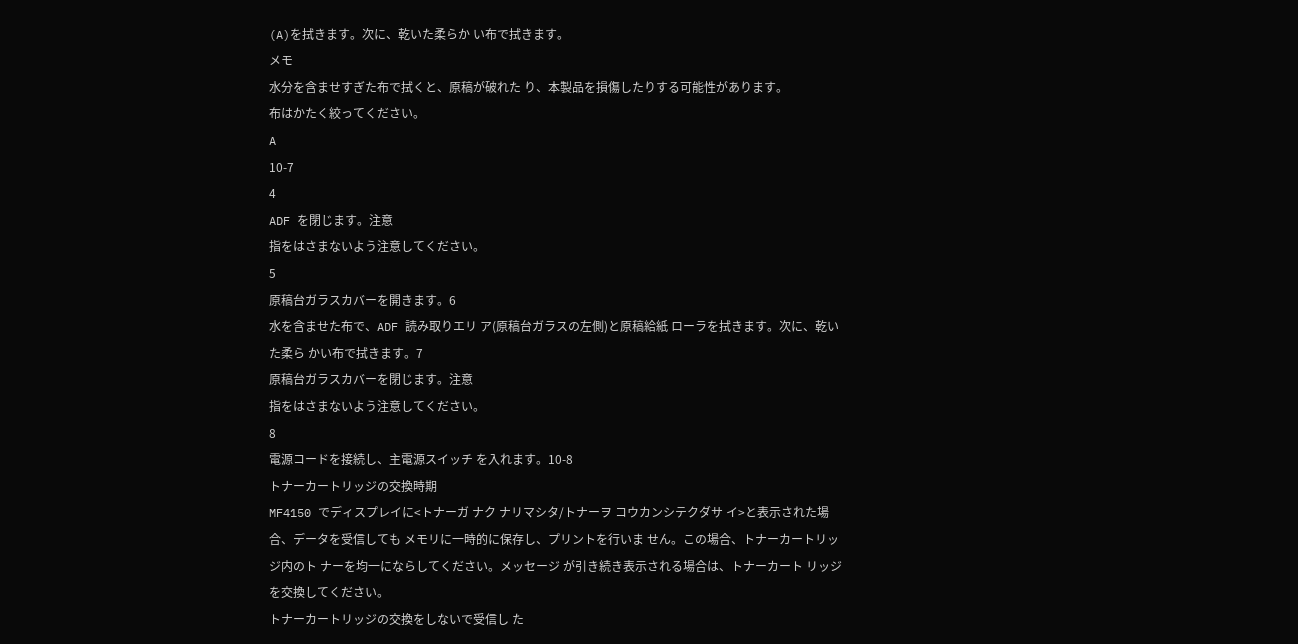(A)を拭きます。次に、乾いた柔らか い布で拭きます。
メモ
水分を含ませすぎた布で拭くと、原稿が破れた り、本製品を損傷したりする可能性があります。
布はかたく絞ってください。
A
10-7
4
ADF を閉じます。注意
指をはさまないよう注意してください。
5
原稿台ガラスカバーを開きます。6
水を含ませた布で、ADF 読み取りエリ ア(原稿台ガラスの左側)と原稿給紙 ローラを拭きます。次に、乾いた柔ら かい布で拭きます。7
原稿台ガラスカバーを閉じます。注意
指をはさまないよう注意してください。
8
電源コードを接続し、主電源スイッチ を入れます。10-8
トナーカートリッジの交換時期
MF4150 でディスプレイに<トナーガ ナク ナリマシタ/トナーヲ コウカンシテクダサ イ>と表示された場合、データを受信しても メモリに一時的に保存し、プリントを行いま せん。この場合、トナーカートリッジ内のト ナーを均一にならしてください。メッセージ が引き続き表示される場合は、トナーカート リッジを交換してください。
トナーカートリッジの交換をしないで受信し た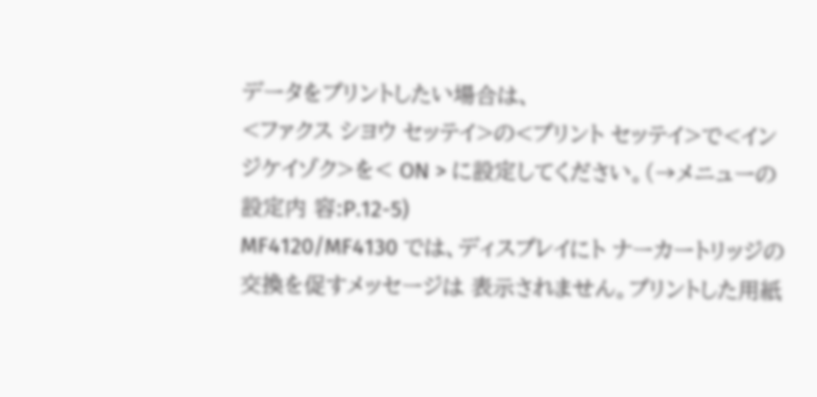データをプリントしたい場合は、
<ファクス シヨウ セッテイ>の<プリント セッテイ>で<インジケイゾク>を< ON > に設定してください。(→メニューの設定内 容:P.12-5)
MF4120/MF4130 では、ディスプレイにト ナーカートリッジの交換を促すメッセージは 表示されません。プリントした用紙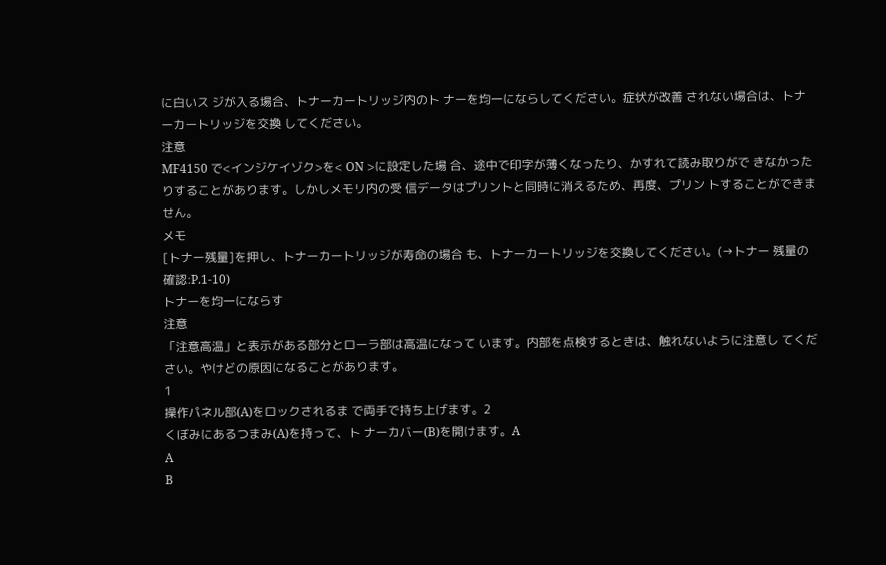に白いス ジが入る場合、トナーカートリッジ内のト ナーを均一にならしてください。症状が改善 されない場合は、トナーカートリッジを交換 してください。
注意
MF4150 で<インジケイゾク>を< ON >に設定した場 合、途中で印字が薄くなったり、かすれて読み取りがで きなかったりすることがあります。しかしメモリ内の受 信データはプリントと同時に消えるため、再度、プリン トすることができません。
メモ
[トナー残量]を押し、トナーカートリッジが寿命の場合 も、トナーカートリッジを交換してください。(→トナー 残量の確認:P.1-10)
トナーを均一にならす
注意
「注意高温」と表示がある部分とローラ部は高温になって います。内部を点検するときは、触れないように注意し てください。やけどの原因になることがあります。
1
操作パネル部(A)をロックされるま で両手で持ち上げます。2
くぼみにあるつまみ(A)を持って、ト ナーカバー(B)を開けます。A
A
B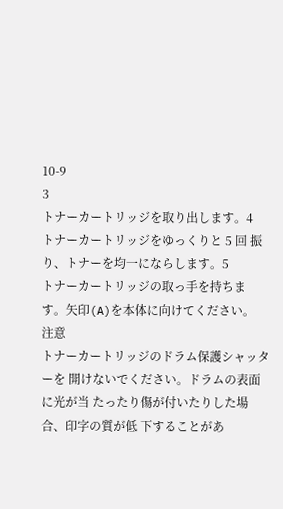10-9
3
トナーカートリッジを取り出します。4
トナーカートリッジをゆっくりと 5 回 振り、トナーを均一にならします。5
トナーカートリッジの取っ手を持ちま す。矢印(A)を本体に向けてください。
注意
トナーカートリッジのドラム保護シャッターを 開けないでください。ドラムの表面に光が当 たったり傷が付いたりした場合、印字の質が低 下することがあ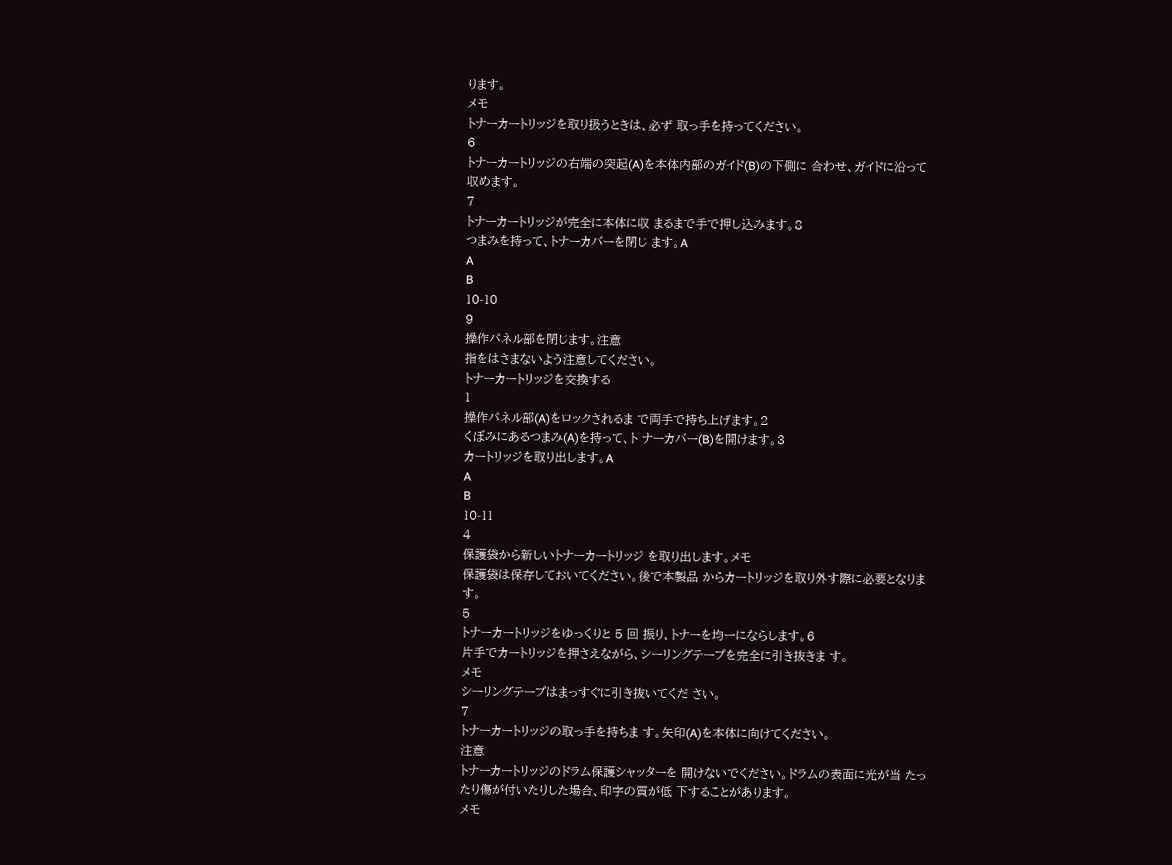ります。
メモ
トナーカートリッジを取り扱うときは、必ず 取っ手を持ってください。
6
トナーカートリッジの右端の突起(A)を本体内部のガイド(B)の下側に 合わせ、ガイドに沿って収めます。
7
トナーカートリッジが完全に本体に収 まるまで手で押し込みます。8
つまみを持って、トナーカバーを閉じ ます。A
A
B
10-10
9
操作パネル部を閉じます。注意
指をはさまないよう注意してください。
トナーカートリッジを交換する
1
操作パネル部(A)をロックされるま で両手で持ち上げます。2
くぼみにあるつまみ(A)を持って、ト ナーカバー(B)を開けます。3
カートリッジを取り出します。A
A
B
10-11
4
保護袋から新しいトナーカートリッジ を取り出します。メモ
保護袋は保存しておいてください。後で本製品 からカートリッジを取り外す際に必要となりま す。
5
トナーカートリッジをゆっくりと 5 回 振り、トナーを均一にならします。6
片手でカートリッジを押さえながら、シーリングテープを完全に引き抜きま す。
メモ
シーリングテープはまっすぐに引き抜いてくだ さい。
7
トナーカートリッジの取っ手を持ちま す。矢印(A)を本体に向けてください。
注意
トナーカートリッジのドラム保護シャッターを 開けないでください。ドラムの表面に光が当 たったり傷が付いたりした場合、印字の質が低 下することがあります。
メモ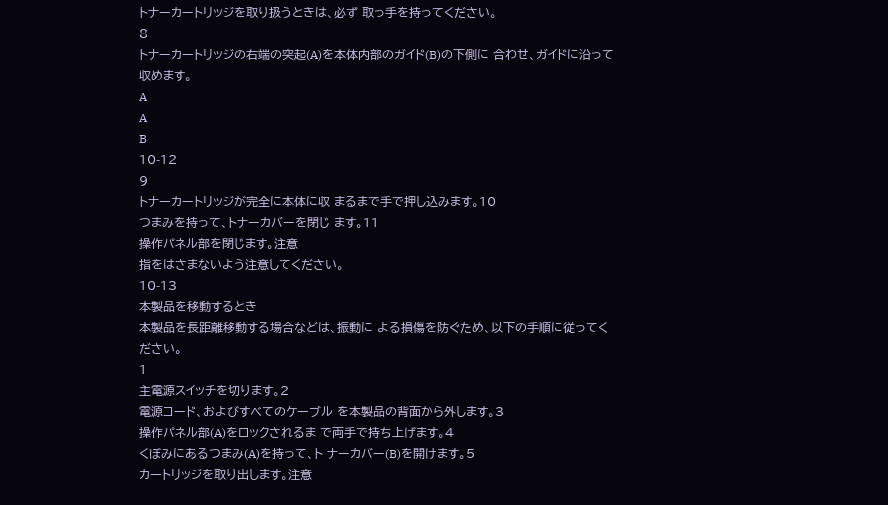トナーカートリッジを取り扱うときは、必ず 取っ手を持ってください。
8
トナーカートリッジの右端の突起(A)を本体内部のガイド(B)の下側に 合わせ、ガイドに沿って収めます。
A
A
B
10-12
9
トナーカートリッジが完全に本体に収 まるまで手で押し込みます。10
つまみを持って、トナーカバーを閉じ ます。11
操作パネル部を閉じます。注意
指をはさまないよう注意してください。
10-13
本製品を移動するとき
本製品を長距離移動する場合などは、振動に よる損傷を防ぐため、以下の手順に従ってく ださい。
1
主電源スイッチを切ります。2
電源コード、およびすべてのケーブル を本製品の背面から外します。3
操作パネル部(A)をロックされるま で両手で持ち上げます。4
くぼみにあるつまみ(A)を持って、ト ナーカバー(B)を開けます。5
カートリッジを取り出します。注意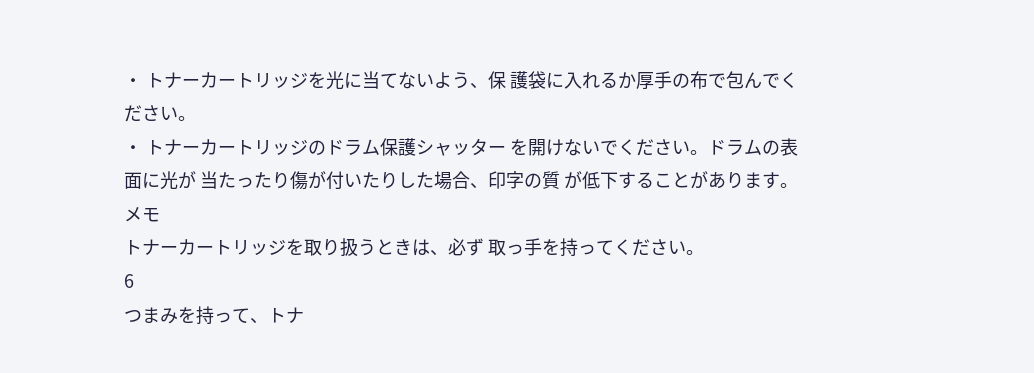・ トナーカートリッジを光に当てないよう、保 護袋に入れるか厚手の布で包んでください。
・ トナーカートリッジのドラム保護シャッター を開けないでください。ドラムの表面に光が 当たったり傷が付いたりした場合、印字の質 が低下することがあります。
メモ
トナーカートリッジを取り扱うときは、必ず 取っ手を持ってください。
6
つまみを持って、トナ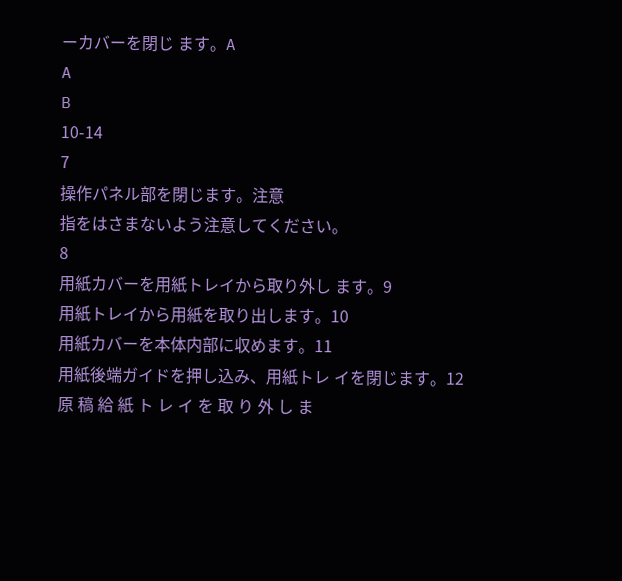ーカバーを閉じ ます。A
A
B
10-14
7
操作パネル部を閉じます。注意
指をはさまないよう注意してください。
8
用紙カバーを用紙トレイから取り外し ます。9
用紙トレイから用紙を取り出します。10
用紙カバーを本体内部に収めます。11
用紙後端ガイドを押し込み、用紙トレ イを閉じます。12
原 稿 給 紙 ト レ イ を 取 り 外 し ま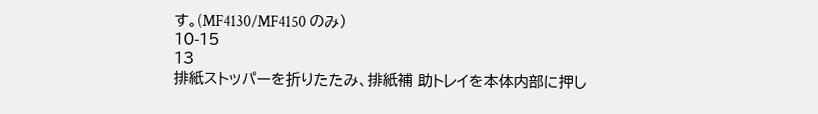す。(MF4130/MF4150 のみ)
10-15
13
排紙ストッパーを折りたたみ、排紙補 助トレイを本体内部に押し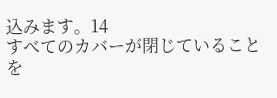込みます。14
すべてのカバーが閉じていることを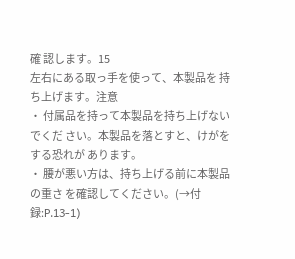確 認します。15
左右にある取っ手を使って、本製品を 持ち上げます。注意
・ 付属品を持って本製品を持ち上げないでくだ さい。本製品を落とすと、けがをする恐れが あります。
・ 腰が悪い方は、持ち上げる前に本製品の重さ を確認してください。(→付録:P.13-1)